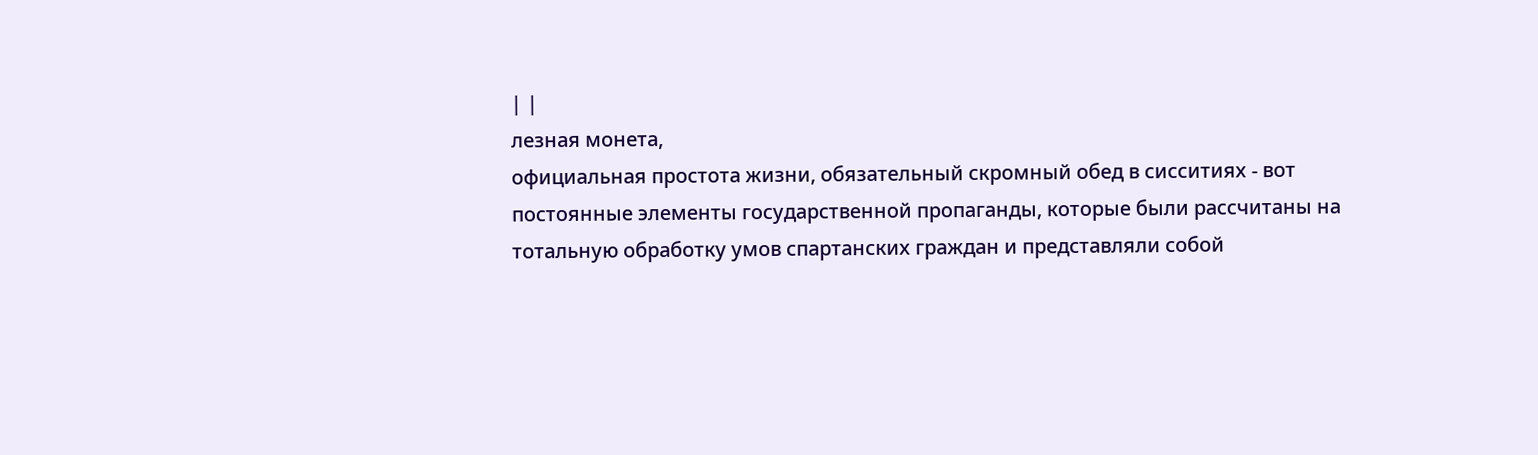| |
лезная монета,
официальная простота жизни, обязательный скромный обед в сисситиях - вот
постоянные элементы государственной пропаганды, которые были рассчитаны на
тотальную обработку умов спартанских граждан и представляли собой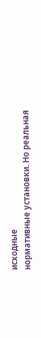исходные
нормативные установки. Но реальная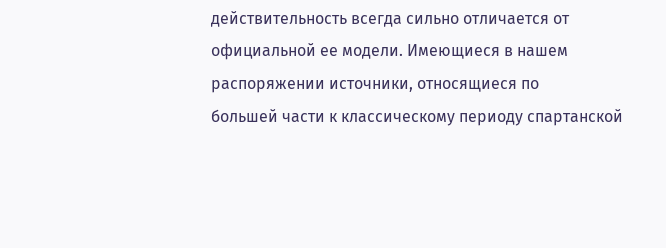действительность всегда сильно отличается от
официальной ее модели. Имеющиеся в нашем распоряжении источники, относящиеся по
большей части к классическому периоду спартанской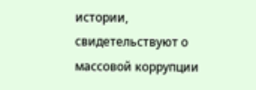истории, свидетельствуют о
массовой коррупции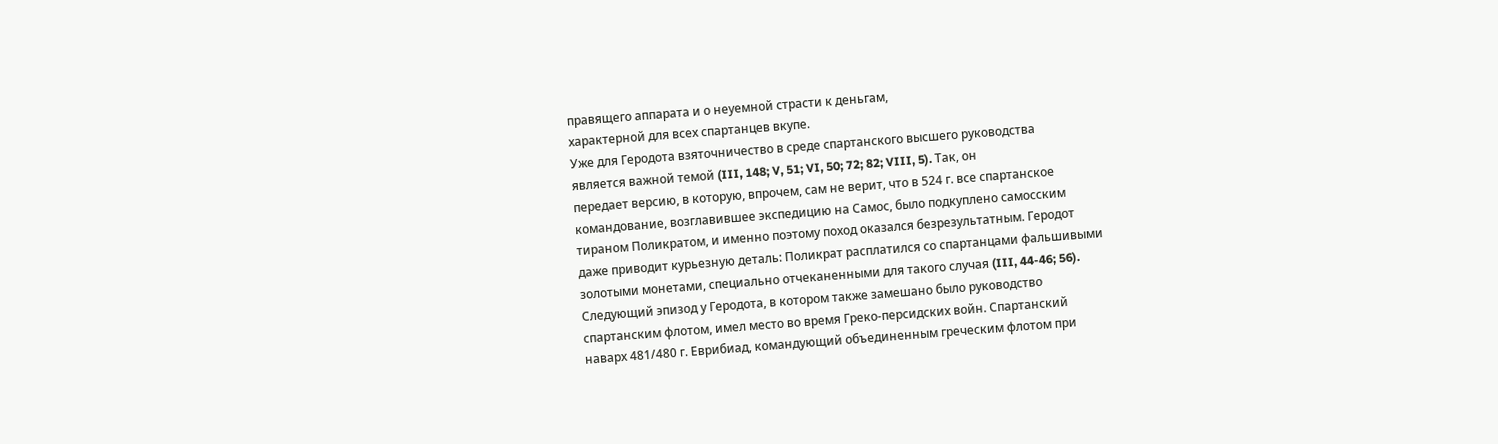правящего аппарата и о неуемной страсти к деньгам,
характерной для всех спартанцев вкупе.
Уже для Геродота взяточничество в среде спартанского высшего руководства
является важной темой (III, 148; V, 51; VI, 50; 72; 82; VIII, 5). Так, он
передает версию, в которую, впрочем, сам не верит, что в 524 г. все спартанское
командование, возглавившее экспедицию на Самос, было подкуплено самосским
тираном Поликратом, и именно поэтому поход оказался безрезультатным. Геродот
даже приводит курьезную деталь: Поликрат расплатился со спартанцами фальшивыми
золотыми монетами, специально отчеканенными для такого случая (III, 44-46; 56).
Следующий эпизод у Геродота, в котором также замешано было руководство
спартанским флотом, имел место во время Греко-персидских войн. Спартанский
наварх 481/480 г. Еврибиад, командующий объединенным греческим флотом при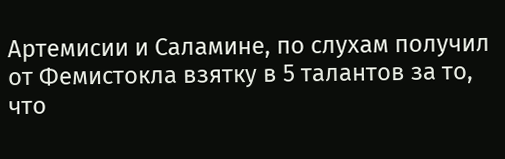Артемисии и Саламине, по слухам получил от Фемистокла взятку в 5 талантов за то,
что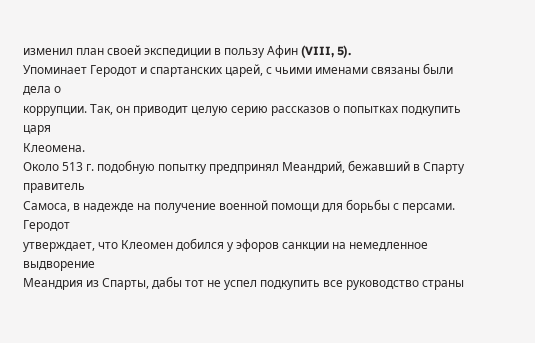изменил план своей экспедиции в пользу Афин (VIII, 5).
Упоминает Геродот и спартанских царей, с чьими именами связаны были дела о
коррупции. Так, он приводит целую серию рассказов о попытках подкупить царя
Клеомена.
Около 513 г. подобную попытку предпринял Меандрий, бежавший в Спарту правитель
Самоса, в надежде на получение военной помощи для борьбы с персами. Геродот
утверждает, что Клеомен добился у эфоров санкции на немедленное выдворение
Меандрия из Спарты, дабы тот не успел подкупить все руководство страны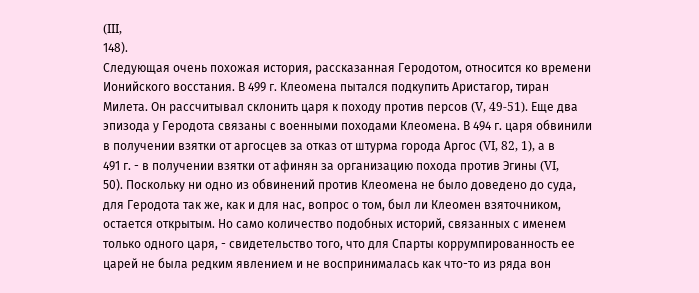(III,
148).
Следующая очень похожая история, рассказанная Геродотом, относится ко времени
Ионийского восстания. В 499 г. Клеомена пытался подкупить Аристагор, тиран
Милета. Он рассчитывал склонить царя к походу против персов (V, 49-51). Еще два
эпизода у Геродота связаны с военными походами Клеомена. В 494 г. царя обвинили
в получении взятки от аргосцев за отказ от штурма города Аргос (VI, 82, 1), а в
491 г. - в получении взятки от афинян за организацию похода против Эгины (VI,
50). Поскольку ни одно из обвинений против Клеомена не было доведено до суда,
для Геродота так же, как и для нас, вопрос о том, был ли Клеомен взяточником,
остается открытым. Но само количество подобных историй, связанных с именем
только одного царя, - свидетельство того, что для Спарты коррумпированность ее
царей не была редким явлением и не воспринималась как что-то из ряда вон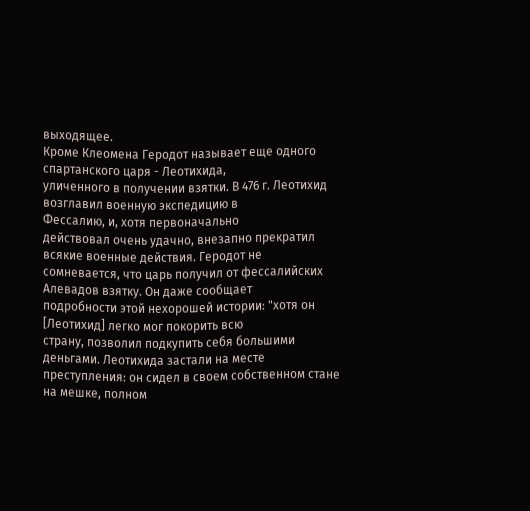выходящее.
Кроме Клеомена Геродот называет еще одного спартанского царя - Леотихида,
уличенного в получении взятки. В 476 г. Леотихид возглавил военную экспедицию в
Фессалию, и, хотя первоначально
действовал очень удачно, внезапно прекратил всякие военные действия. Геродот не
сомневается, что царь получил от фессалийских Алевадов взятку. Он даже сообщает
подробности этой нехорошей истории: "хотя он [Леотихид] легко мог покорить всю
страну, позволил подкупить себя большими деньгами. Леотихида застали на месте
преступления: он сидел в своем собственном стане на мешке, полном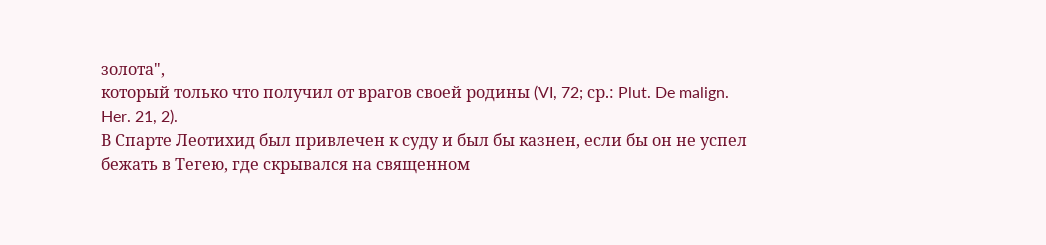золота",
который только что получил от врагов своей родины (VI, 72; ср.: Plut. De malign.
Her. 21, 2).
В Спарте Леотихид был привлечен к суду и был бы казнен, если бы он не успел
бежать в Тегею, где скрывался на священном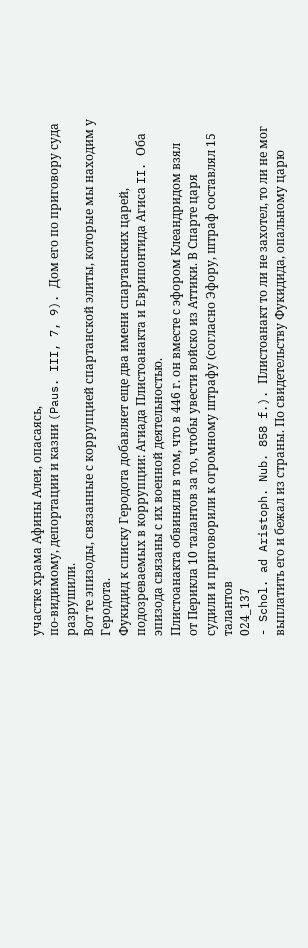участке храма Афины Алеи, опасаясь,
по-видимому, депортации и казни (Paus. III, 7, 9). Дом его по приговору суда
разрушили.
Вот те эпизоды, связанные с коррупцией спартанской элиты, которые мы находим у
Геродота.
Фукидид к списку Геродота добавляет еще два имени спартанских царей,
подозреваемых в коррупции: Агиада Плистоанакта и Еврипонтида Агиса II. Оба
эпизода связаны с их военной деятельностью.
Плистоанакта обвиняли в том, что в 446 г. он вместе с эфором Клеандридом взял
от Перикла 10 талантов за то, чтобы увеcти войско из Аттики. В Спарте царя
судили и приговорили к огромному штрафу (согласно Эфору, штраф составлял 15
талантов
024_137
- Schol. ad Aristoph. Nub. 858 f.). Плистоанакт то ли не захотел, то ли не мог
выплатить его и бежал из страны. По свидетельству Фукидида, опальному царю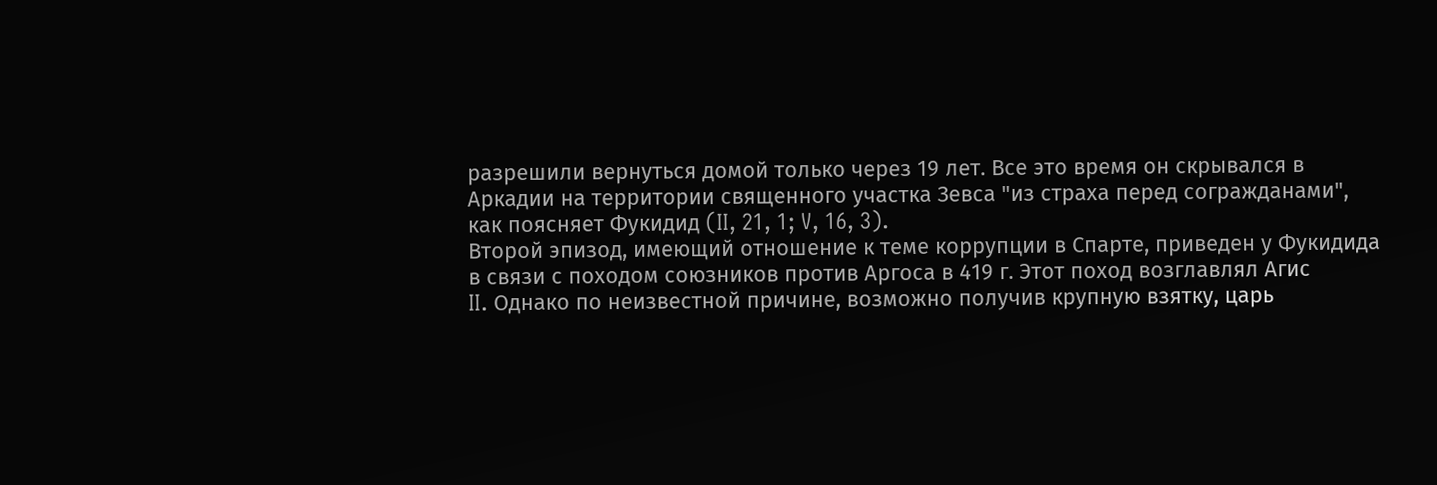разрешили вернуться домой только через 19 лет. Все это время он скрывался в
Аркадии на территории священного участка Зевса "из страха перед согражданами",
как поясняет Фукидид (II, 21, 1; V, 16, 3).
Второй эпизод, имеющий отношение к теме коррупции в Спарте, приведен у Фукидида
в связи с походом союзников против Аргоса в 419 г. Этот поход возглавлял Агис
II. Однако по неизвестной причине, возможно получив крупную взятку, царь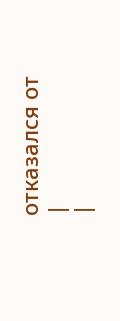отказался от
|
|